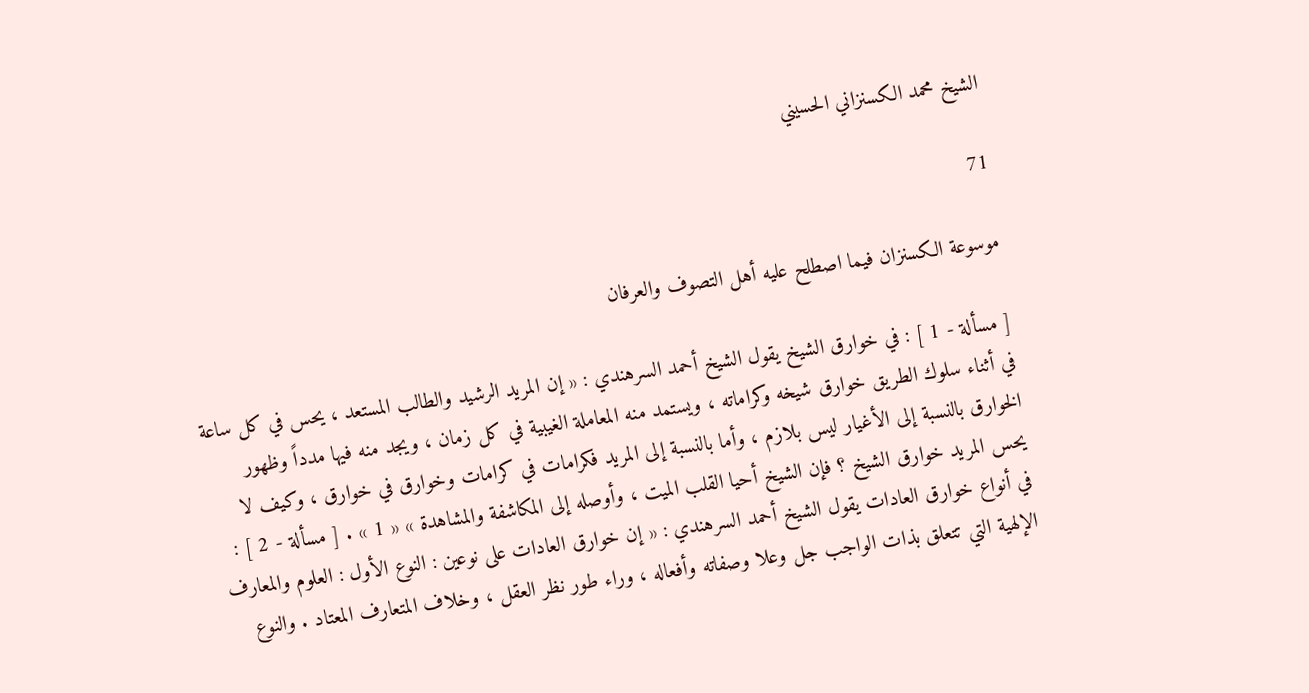الشيخ محمد الكسنزاني الحسيني

71

موسوعة الكسنزان فيما اصطلح عليه أهل التصوف والعرفان

[ مسألة - 1 ] : في خوارق الشيخ يقول الشيخ أحمد السرهندي : « إن المريد الرشيد والطالب المستعد ، يحس في كل ساعة في أثناء سلوك الطريق خوارق شيخه وكراماته ، ويستمد منه المعاملة الغيبية في كل زمان ، ويجد منه فيها مدداً وظهور الخوارق بالنسبة إلى الأغيار ليس بلازم ، وأما بالنسبة إلى المريد فكرامات في كرامات وخوارق في خوارق ، وكيف لا يحس المريد خوارق الشيخ ؟ فإن الشيخ أحيا القلب الميت ، وأوصله إلى المكاشفة والمشاهدة » « 1 » . [ مسألة - 2 ] : في أنواع خوارق العادات يقول الشيخ أحمد السرهندي : « إن خوارق العادات على نوعين : النوع الأول : العلوم والمعارف الإلهية التي تتعلق بذات الواجب جل وعلا وصفاته وأفعاله ، وراء طور نظر العقل ، وخلاف المتعارف المعتاد . والنوع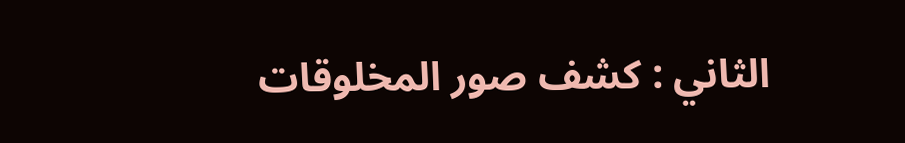الثاني : كشف صور المخلوقات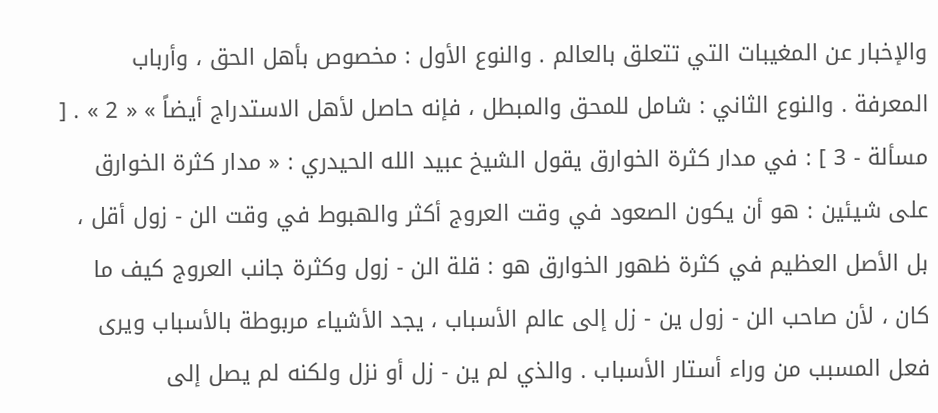والإخبار عن المغيبات التي تتعلق بالعالم . والنوع الأول : مخصوص بأهل الحق ، وأرباب المعرفة . والنوع الثاني : شامل للمحق والمبطل ، فإنه حاصل لأهل الاستدراج أيضاً » « 2 » . [ مسألة - 3 ] : في مدار كثرة الخوارق يقول الشيخ عبيد الله الحيدري : « مدار كثرة الخوارق على شيئين : هو أن يكون الصعود في وقت العروج أكثر والهبوط في وقت الن - زول أقل ، بل الأصل العظيم في كثرة ظهور الخوارق هو : قلة الن - زول وكثرة جانب العروج كيف ما كان ، لأن صاحب الن - زول ين - زل إلى عالم الأسباب ، يجد الأشياء مربوطة بالأسباب ويرى فعل المسبب من وراء أستار الأسباب . والذي لم ين - زل أو نزل ولكنه لم يصل إلى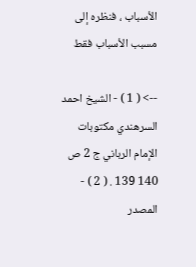الأسباب ، فنظره إلى مسبب الأسباب فقط

--> ( 1 ) - الشيخ احمد السرهندي مكتوبات الإمام الرباني ج 2 ص 140 139 . ( 2 ) - المصدر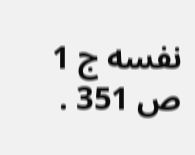نفسه ج 1 ص 351 .